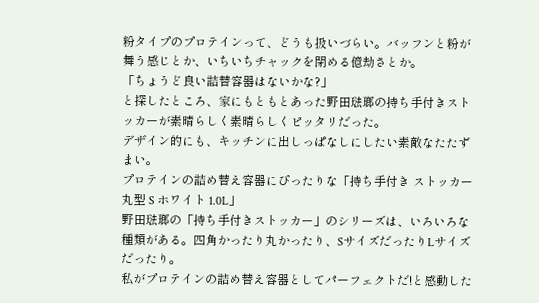粉タイプのプロテインって、どうも扱いづらい。バッフンと粉が舞う感じとか、いちいちチャックを閉める億劫さとか。
「ちょうど良い詰替容器はないかな?」
と探したところ、家にもともとあった野田琺瑯の持ち手付きストッカーが素晴らしく素晴らしくピッタリだった。
デザイン的にも、キッチンに出しっぱなしにしたい素敵なたたずまい。
プロテインの詰め替え容器にぴったりな「持ち手付き ストッカー 丸型 S ホワイト 1.0L」
野田琺瑯の「持ち手付きストッカー」のシリーズは、いろいろな種類がある。四角かったり丸かったり、SサイズだったりLサイズだったり。
私がプロテインの詰め替え容器としてパーフェクトだ!と感動した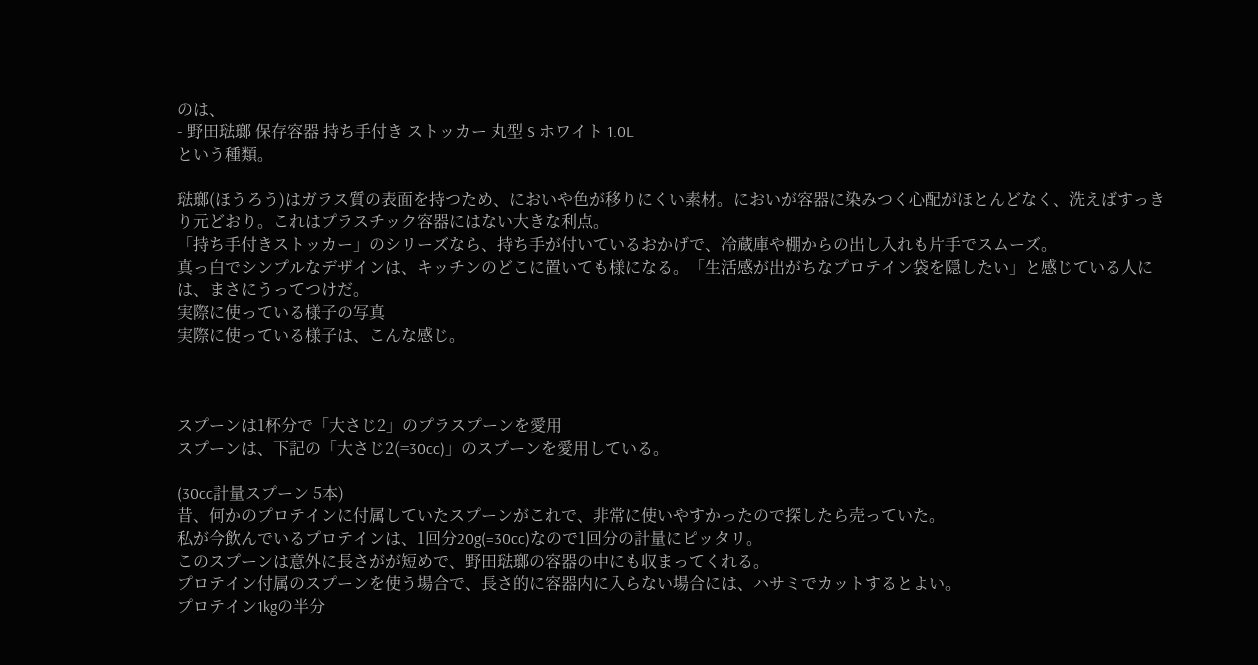のは、
- 野田琺瑯 保存容器 持ち手付き ストッカー 丸型 S ホワイト 1.0L
という種類。

琺瑯(ほうろう)はガラス質の表面を持つため、においや色が移りにくい素材。においが容器に染みつく心配がほとんどなく、洗えばすっきり元どおり。これはプラスチック容器にはない大きな利点。
「持ち手付きストッカー」のシリーズなら、持ち手が付いているおかげで、冷蔵庫や棚からの出し入れも片手でスムーズ。
真っ白でシンプルなデザインは、キッチンのどこに置いても様になる。「生活感が出がちなプロテイン袋を隠したい」と感じている人には、まさにうってつけだ。
実際に使っている様子の写真
実際に使っている様子は、こんな感じ。



スプーンは1杯分で「大さじ2」のプラスプーンを愛用
スプーンは、下記の「大さじ2(=30cc)」のスプーンを愛用している。

(30cc計量スプーン 5本)
昔、何かのプロテインに付属していたスプーンがこれで、非常に使いやすかったので探したら売っていた。
私が今飲んでいるプロテインは、1回分20g(=30cc)なので1回分の計量にピッタリ。
このスプーンは意外に長さがが短めで、野田琺瑯の容器の中にも収まってくれる。
プロテイン付属のスプーンを使う場合で、長さ的に容器内に入らない場合には、ハサミでカットするとよい。
プロテイン1kgの半分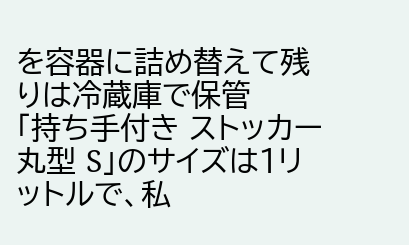を容器に詰め替えて残りは冷蔵庫で保管
「持ち手付き ストッカー 丸型 S」のサイズは1リットルで、私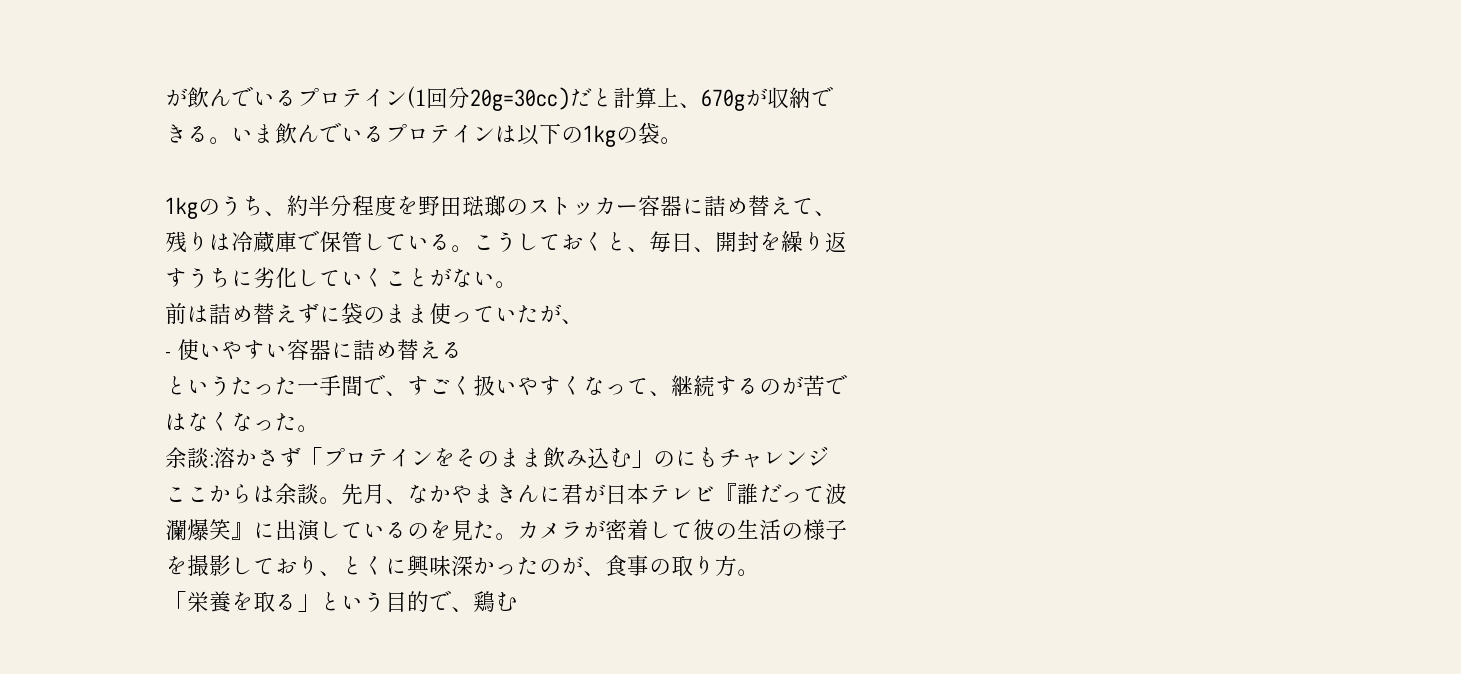が飲んでいるプロテイン(1回分20g=30cc)だと計算上、670gが収納できる。いま飲んでいるプロテインは以下の1kgの袋。

1kgのうち、約半分程度を野田琺瑯のストッカー容器に詰め替えて、残りは冷蔵庫で保管している。こうしておくと、毎日、開封を繰り返すうちに劣化していくことがない。
前は詰め替えずに袋のまま使っていたが、
- 使いやすい容器に詰め替える
というたった一手間で、すごく扱いやすくなって、継続するのが苦ではなくなった。
余談:溶かさず「プロテインをそのまま飲み込む」のにもチャレンジ
ここからは余談。先月、なかやまきんに君が日本テレビ『誰だって波瀾爆笑』に出演しているのを見た。カメラが密着して彼の生活の様子を撮影しており、とくに興味深かったのが、食事の取り方。
「栄養を取る」という目的で、鶏む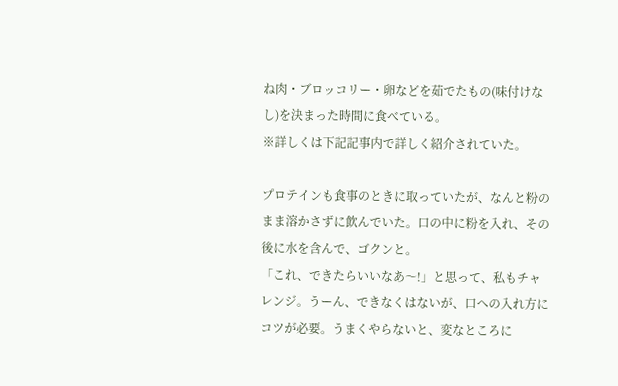ね肉・ブロッコリー・卵などを茹でたもの(味付けなし)を決まった時間に食べている。
※詳しくは下記記事内で詳しく紹介されていた。

プロテインも食事のときに取っていたが、なんと粉のまま溶かさずに飲んでいた。口の中に粉を入れ、その後に水を含んで、ゴクンと。
「これ、できたらいいなあ〜!」と思って、私もチャレンジ。うーん、できなくはないが、口への入れ方にコツが必要。うまくやらないと、変なところに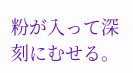粉が入って深刻にむせる。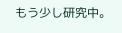もう少し研究中。